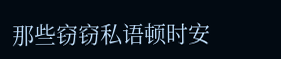那些窃窃私语顿时安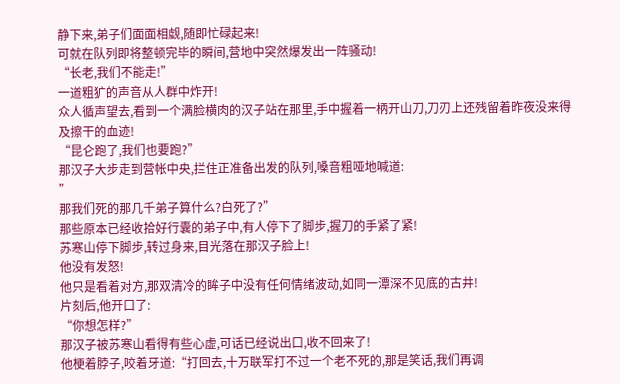静下来,弟子们面面相觑,随即忙碌起来!
可就在队列即将整顿完毕的瞬间,营地中突然爆发出一阵骚动!
“长老,我们不能走!”
一道粗犷的声音从人群中炸开!
众人循声望去,看到一个满脸横肉的汉子站在那里,手中握着一柄开山刀,刀刃上还残留着昨夜没来得及擦干的血迹!
“昆仑跑了,我们也要跑?”
那汉子大步走到营帐中央,拦住正准备出发的队列,嗓音粗哑地喊道:
”
那我们死的那几千弟子算什么?白死了?”
那些原本已经收拾好行囊的弟子中,有人停下了脚步,握刀的手紧了紧!
苏寒山停下脚步,转过身来,目光落在那汉子脸上!
他没有发怒!
他只是看着对方,那双清冷的眸子中没有任何情绪波动,如同一潭深不见底的古井!
片刻后,他开口了:
“你想怎样?”
那汉子被苏寒山看得有些心虚,可话已经说出口,收不回来了!
他梗着脖子,咬着牙道:“打回去,十万联军打不过一个老不死的,那是笑话,我们再调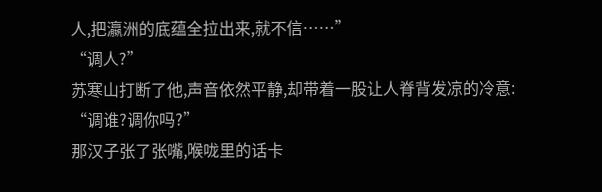人,把瀛洲的底蕴全拉出来,就不信……”
“调人?”
苏寒山打断了他,声音依然平静,却带着一股让人脊背发凉的冷意:
“调谁?调你吗?”
那汉子张了张嘴,喉咙里的话卡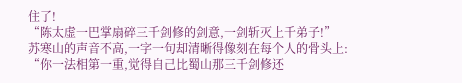住了!
“陈太虚一巴掌扇碎三千剑修的剑意,一剑斩灭上千弟子!”
苏寒山的声音不高,一字一句却清晰得像刻在每个人的骨头上:
“你一法相第一重,觉得自己比蜀山那三千剑修还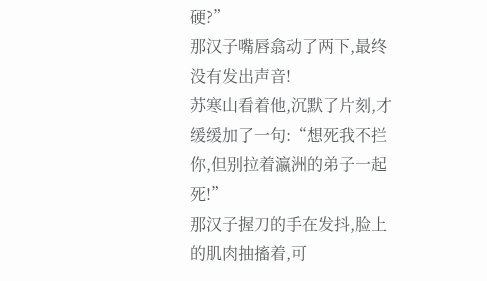硬?”
那汉子嘴唇翕动了两下,最终没有发出声音!
苏寒山看着他,沉默了片刻,才缓缓加了一句:“想死我不拦你,但别拉着瀛洲的弟子一起死!”
那汉子握刀的手在发抖,脸上的肌肉抽搐着,可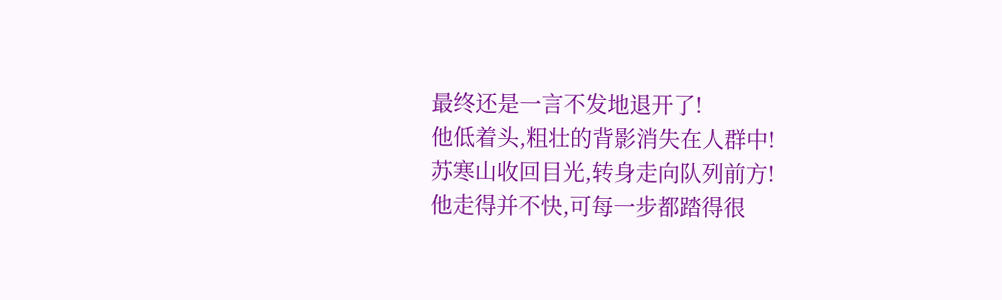最终还是一言不发地退开了!
他低着头,粗壮的背影消失在人群中!
苏寒山收回目光,转身走向队列前方!
他走得并不快,可每一步都踏得很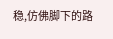稳,仿佛脚下的路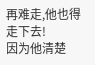再难走,他也得走下去!
因为他清楚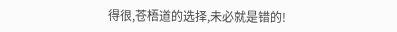得很,苍梧道的选择,未必就是错的!